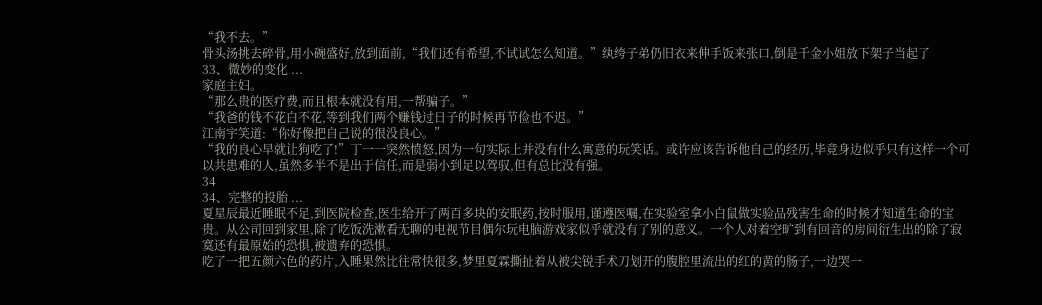“我不去。”
骨头汤挑去碎骨,用小碗盛好,放到面前,“我们还有希望,不试试怎么知道。”纨绔子弟仍旧衣来伸手饭来张口,倒是千金小姐放下架子当起了
33、微妙的变化 ...
家庭主妇。
“那么贵的医疗费,而且根本就没有用,一帮骗子。”
“我爸的钱不花白不花,等到我们两个赚钱过日子的时候再节俭也不迟。”
江南宇笑道:“你好像把自己说的很没良心。”
“我的良心早就让狗吃了!”丁一一突然愤怒,因为一句实际上并没有什么寓意的玩笑话。或许应该告诉他自己的经历,毕竟身边似乎只有这样一个可以共患难的人,虽然多半不是出于信任,而是弱小到足以驾驭,但有总比没有强。
34
34、完整的投胎 ...
夏星辰最近睡眠不足,到医院检查,医生给开了两百多块的安眠药,按时服用,谨遵医嘱,在实验室拿小白鼠做实验品残害生命的时候才知道生命的宝贵。从公司回到家里,除了吃饭洗漱看无聊的电视节目偶尔玩电脑游戏家似乎就没有了别的意义。一个人对着空旷到有回音的房间衍生出的除了寂寞还有最原始的恐惧,被遗弃的恐惧。
吃了一把五颜六色的药片,入睡果然比往常快很多,梦里夏霖撕扯着从被尖锐手术刀划开的腹腔里流出的红的黄的肠子,一边哭一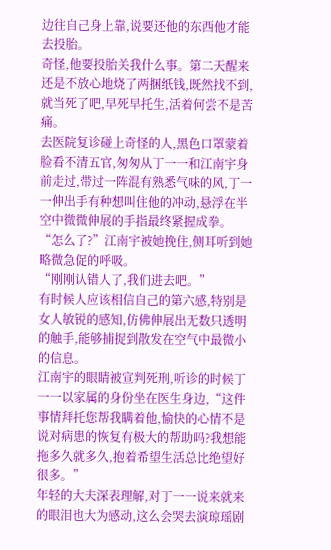边往自己身上靠,说要还他的东西他才能去投胎。
奇怪,他要投胎关我什么事。第二天醒来还是不放心地烧了两捆纸钱,既然找不到,就当死了吧,早死早托生,活着何尝不是苦痛。
去医院复诊碰上奇怪的人,黑色口罩蒙着脸看不清五官,匆匆从丁一一和江南宇身前走过,带过一阵混有熟悉气味的风,丁一一伸出手有种想叫住他的冲动,悬浮在半空中微微伸展的手指最终紧握成拳。
“怎么了?”江南宇被她挽住,侧耳听到她略微急促的呼吸。
“刚刚认错人了,我们进去吧。”
有时候人应该相信自己的第六感,特别是女人敏锐的感知,仿佛伸展出无数只透明的触手,能够捕捉到散发在空气中最微小的信息。
江南宇的眼睛被宣判死刑,听诊的时候丁一一以家属的身份坐在医生身边,“这件事情拜托您帮我瞒着他,愉快的心情不是说对病患的恢复有极大的帮助吗?我想能拖多久就多久,抱着希望生活总比绝望好很多。”
年轻的大夫深表理解,对丁一一说来就来的眼泪也大为感动,这么会哭去演琼瑶剧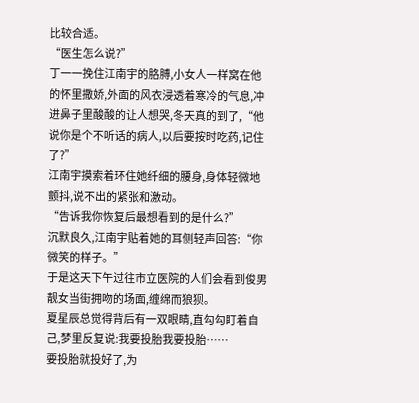比较合适。
“医生怎么说?”
丁一一挽住江南宇的胳膊,小女人一样窝在他的怀里撒娇,外面的风衣浸透着寒冷的气息,冲进鼻子里酸酸的让人想哭,冬天真的到了,“他说你是个不听话的病人,以后要按时吃药,记住了?”
江南宇摸索着环住她纤细的腰身,身体轻微地颤抖,说不出的紧张和激动。
“告诉我你恢复后最想看到的是什么?”
沉默良久,江南宇贴着她的耳侧轻声回答:“你微笑的样子。”
于是这天下午过往市立医院的人们会看到俊男靓女当街拥吻的场面,缠绵而狼狈。
夏星辰总觉得背后有一双眼睛,直勾勾盯着自己,梦里反复说:我要投胎我要投胎……
要投胎就投好了,为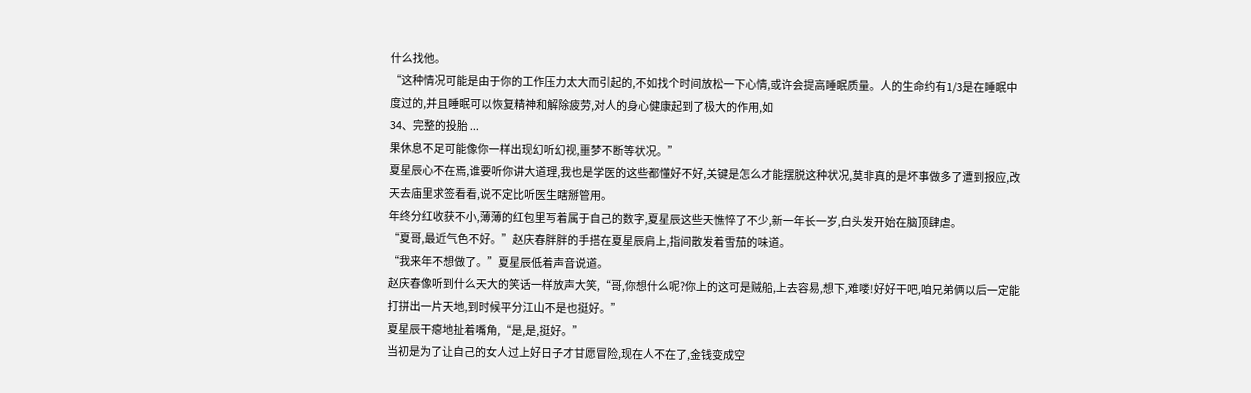什么找他。
“这种情况可能是由于你的工作压力太大而引起的,不如找个时间放松一下心情,或许会提高睡眠质量。人的生命约有1/3是在睡眠中度过的,并且睡眠可以恢复精神和解除疲劳,对人的身心健康起到了极大的作用,如
34、完整的投胎 ...
果休息不足可能像你一样出现幻听幻视,噩梦不断等状况。”
夏星辰心不在焉,谁要听你讲大道理,我也是学医的这些都懂好不好,关键是怎么才能摆脱这种状况,莫非真的是坏事做多了遭到报应,改天去庙里求签看看,说不定比听医生瞎掰管用。
年终分红收获不小,薄薄的红包里写着属于自己的数字,夏星辰这些天憔悴了不少,新一年长一岁,白头发开始在脑顶肆虐。
“夏哥,最近气色不好。”赵庆春胖胖的手搭在夏星辰肩上,指间散发着雪茄的味道。
“我来年不想做了。”夏星辰低着声音说道。
赵庆春像听到什么天大的笑话一样放声大笑,“哥,你想什么呢?你上的这可是贼船,上去容易,想下,难喽!好好干吧,咱兄弟俩以后一定能打拼出一片天地,到时候平分江山不是也挺好。”
夏星辰干瘪地扯着嘴角,“是,是,挺好。”
当初是为了让自己的女人过上好日子才甘愿冒险,现在人不在了,金钱变成空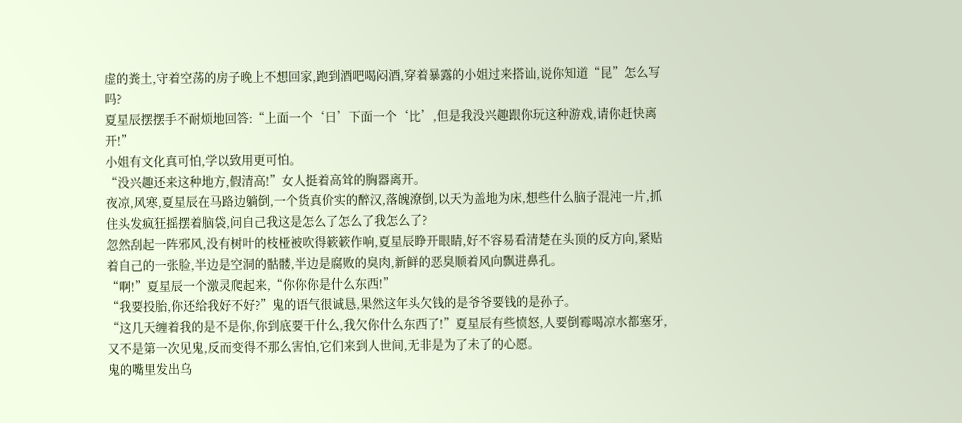虚的粪土,守着空荡的房子晚上不想回家,跑到酒吧喝闷酒,穿着暴露的小姐过来搭讪,说你知道“昆”怎么写吗?
夏星辰摆摆手不耐烦地回答:“上面一个‘日’下面一个‘比’,但是我没兴趣跟你玩这种游戏,请你赶快离开!”
小姐有文化真可怕,学以致用更可怕。
“没兴趣还来这种地方,假清高!”女人挺着高耸的胸器离开。
夜凉,风寒,夏星辰在马路边躺倒,一个货真价实的醉汉,落魄潦倒,以天为盖地为床,想些什么脑子混沌一片,抓住头发疯狂摇摆着脑袋,问自己我这是怎么了怎么了我怎么了?
忽然刮起一阵邪风,没有树叶的枝桠被吹得簌簌作响,夏星辰睁开眼睛,好不容易看清楚在头顶的反方向,紧贴着自己的一张脸,半边是空洞的骷髅,半边是腐败的臭肉,新鲜的恶臭顺着风向飘进鼻孔。
“啊!”夏星辰一个激灵爬起来,“你你你是什么东西!”
“我要投胎,你还给我好不好?”鬼的语气很诚恳,果然这年头欠钱的是爷爷要钱的是孙子。
“这几天缠着我的是不是你,你到底要干什么,我欠你什么东西了!”夏星辰有些愤怒,人要倒霉喝凉水都塞牙,又不是第一次见鬼,反而变得不那么害怕,它们来到人世间,无非是为了未了的心愿。
鬼的嘴里发出乌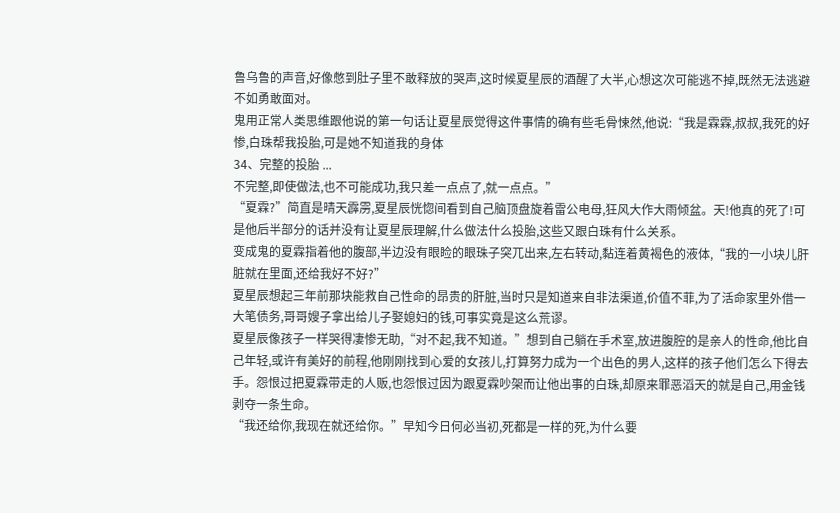鲁乌鲁的声音,好像憋到肚子里不敢释放的哭声,这时候夏星辰的酒醒了大半,心想这次可能逃不掉,既然无法逃避不如勇敢面对。
鬼用正常人类思维跟他说的第一句话让夏星辰觉得这件事情的确有些毛骨悚然,他说:“我是霖霖,叔叔,我死的好惨,白珠帮我投胎,可是她不知道我的身体
34、完整的投胎 ...
不完整,即使做法,也不可能成功,我只差一点点了,就一点点。”
“夏霖?”简直是晴天霹雳,夏星辰恍惚间看到自己脑顶盘旋着雷公电母,狂风大作大雨倾盆。天!他真的死了!可是他后半部分的话并没有让夏星辰理解,什么做法什么投胎,这些又跟白珠有什么关系。
变成鬼的夏霖指着他的腹部,半边没有眼睑的眼珠子突兀出来,左右转动,黏连着黄褐色的液体,“我的一小块儿肝脏就在里面,还给我好不好?”
夏星辰想起三年前那块能救自己性命的昂贵的肝脏,当时只是知道来自非法渠道,价值不菲,为了活命家里外借一大笔债务,哥哥嫂子拿出给儿子娶媳妇的钱,可事实竟是这么荒谬。
夏星辰像孩子一样哭得凄惨无助,“对不起,我不知道。”想到自己躺在手术室,放进腹腔的是亲人的性命,他比自己年轻,或许有美好的前程,他刚刚找到心爱的女孩儿,打算努力成为一个出色的男人,这样的孩子他们怎么下得去手。怨恨过把夏霖带走的人贩,也怨恨过因为跟夏霖吵架而让他出事的白珠,却原来罪恶滔天的就是自己,用金钱剥夺一条生命。
“我还给你,我现在就还给你。”早知今日何必当初,死都是一样的死,为什么要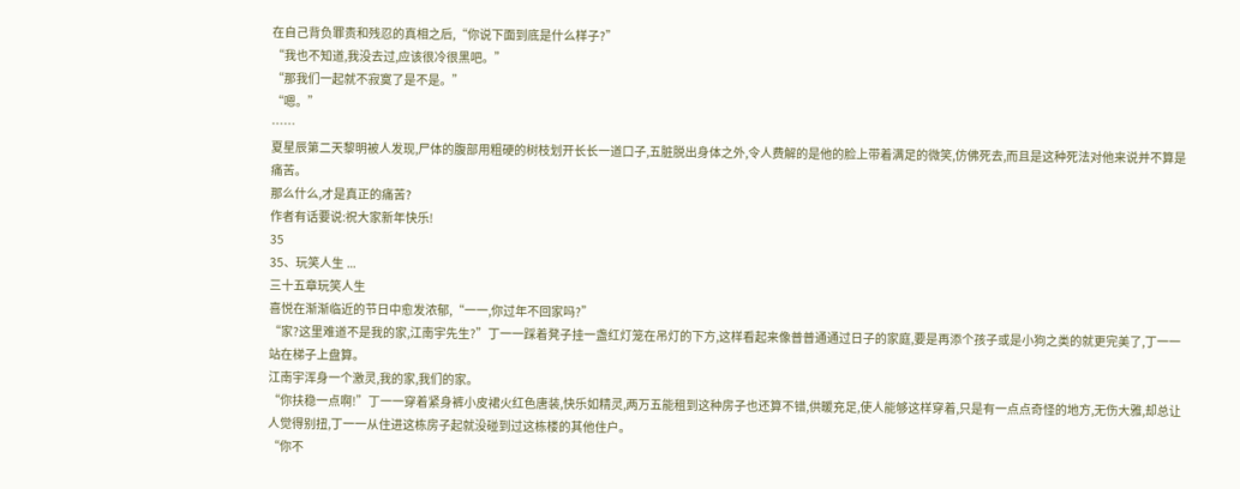在自己背负罪责和残忍的真相之后,“你说下面到底是什么样子?”
“我也不知道,我没去过,应该很冷很黑吧。”
“那我们一起就不寂寞了是不是。”
“嗯。”
……
夏星辰第二天黎明被人发现,尸体的腹部用粗硬的树枝划开长长一道口子,五脏脱出身体之外,令人费解的是他的脸上带着满足的微笑,仿佛死去,而且是这种死法对他来说并不算是痛苦。
那么什么,才是真正的痛苦?
作者有话要说:祝大家新年快乐!
35
35、玩笑人生 ...
三十五章玩笑人生
喜悦在渐渐临近的节日中愈发浓郁,“一一,你过年不回家吗?”
“家?这里难道不是我的家,江南宇先生?”丁一一踩着凳子挂一盏红灯笼在吊灯的下方,这样看起来像普普通通过日子的家庭,要是再添个孩子或是小狗之类的就更完美了,丁一一站在梯子上盘算。
江南宇浑身一个激灵,我的家,我们的家。
“你扶稳一点啊!”丁一一穿着紧身裤小皮裙火红色唐装,快乐如精灵,两万五能租到这种房子也还算不错,供暖充足,使人能够这样穿着,只是有一点点奇怪的地方,无伤大雅,却总让人觉得别扭,丁一一从住进这栋房子起就没碰到过这栋楼的其他住户。
“你不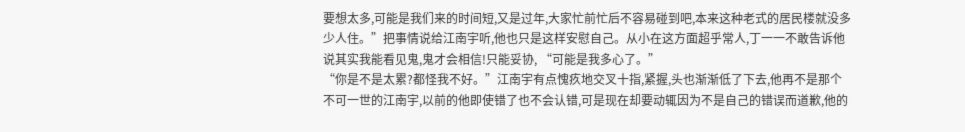要想太多,可能是我们来的时间短,又是过年,大家忙前忙后不容易碰到吧,本来这种老式的居民楼就没多少人住。”把事情说给江南宇听,他也只是这样安慰自己。从小在这方面超乎常人,丁一一不敢告诉他说其实我能看见鬼,鬼才会相信!只能妥协, “可能是我多心了。”
“你是不是太累?都怪我不好。”江南宇有点愧疚地交叉十指,紧握,头也渐渐低了下去,他再不是那个不可一世的江南宇,以前的他即使错了也不会认错,可是现在却要动辄因为不是自己的错误而道歉,他的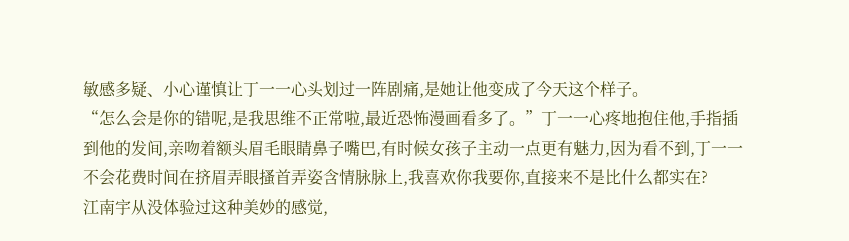敏感多疑、小心谨慎让丁一一心头划过一阵剧痛,是她让他变成了今天这个样子。
“怎么会是你的错呢,是我思维不正常啦,最近恐怖漫画看多了。”丁一一心疼地抱住他,手指插到他的发间,亲吻着额头眉毛眼睛鼻子嘴巴,有时候女孩子主动一点更有魅力,因为看不到,丁一一不会花费时间在挤眉弄眼搔首弄姿含情脉脉上,我喜欢你我要你,直接来不是比什么都实在?
江南宇从没体验过这种美妙的感觉,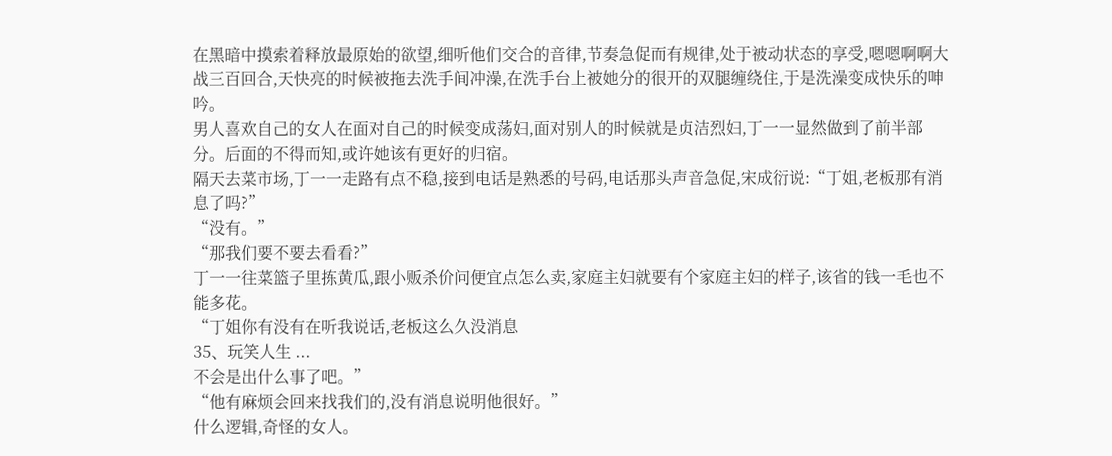在黑暗中摸索着释放最原始的欲望,细听他们交合的音律,节奏急促而有规律,处于被动状态的享受,嗯嗯啊啊大战三百回合,天快亮的时候被拖去洗手间冲澡,在洗手台上被她分的很开的双腿缠绕住,于是洗澡变成快乐的呻吟。
男人喜欢自己的女人在面对自己的时候变成荡妇,面对别人的时候就是贞洁烈妇,丁一一显然做到了前半部分。后面的不得而知,或许她该有更好的归宿。
隔天去菜市场,丁一一走路有点不稳,接到电话是熟悉的号码,电话那头声音急促,宋成衍说:“丁姐,老板那有消息了吗?”
“没有。”
“那我们要不要去看看?”
丁一一往菜篮子里拣黄瓜,跟小贩杀价问便宜点怎么卖,家庭主妇就要有个家庭主妇的样子,该省的钱一毛也不能多花。
“丁姐你有没有在听我说话,老板这么久没消息
35、玩笑人生 ...
不会是出什么事了吧。”
“他有麻烦会回来找我们的,没有消息说明他很好。”
什么逻辑,奇怪的女人。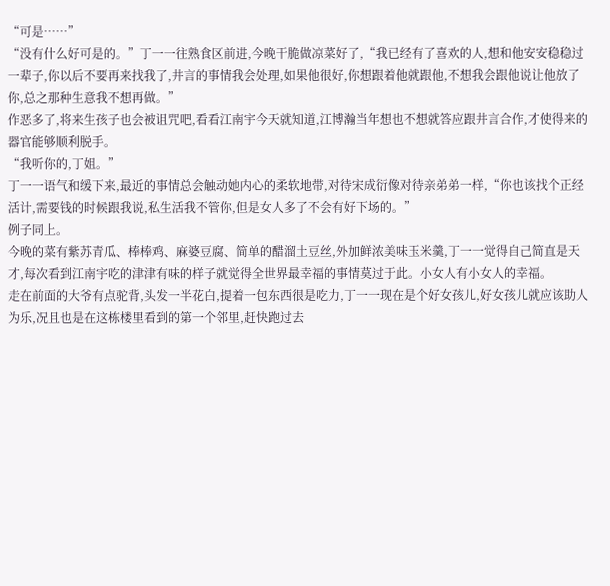“可是……”
“没有什么好可是的。”丁一一往熟食区前进,今晚干脆做凉菜好了,“我已经有了喜欢的人,想和他安安稳稳过一辈子,你以后不要再来找我了,井言的事情我会处理,如果他很好,你想跟着他就跟他,不想我会跟他说让他放了你,总之那种生意我不想再做。”
作恶多了,将来生孩子也会被诅咒吧,看看江南宇今天就知道,江博瀚当年想也不想就答应跟井言合作,才使得来的器官能够顺利脱手。
“我听你的,丁姐。”
丁一一语气和缓下来,最近的事情总会触动她内心的柔软地带,对待宋成衍像对待亲弟弟一样,“你也该找个正经活计,需要钱的时候跟我说,私生活我不管你,但是女人多了不会有好下场的。”
例子同上。
今晚的菜有紫苏青瓜、棒棒鸡、麻婆豆腐、简单的醋溜土豆丝,外加鲜浓美味玉米羹,丁一一觉得自己简直是天才,每次看到江南宇吃的津津有味的样子就觉得全世界最幸福的事情莫过于此。小女人有小女人的幸福。
走在前面的大爷有点驼背,头发一半花白,提着一包东西很是吃力,丁一一现在是个好女孩儿,好女孩儿就应该助人为乐,况且也是在这栋楼里看到的第一个邻里,赶快跑过去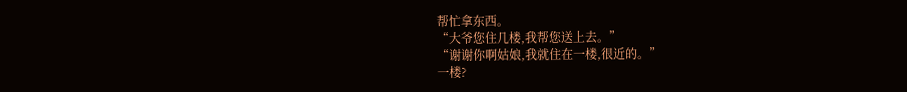帮忙拿东西。
“大爷您住几楼,我帮您送上去。”
“谢谢你啊姑娘,我就住在一楼,很近的。”
一楼?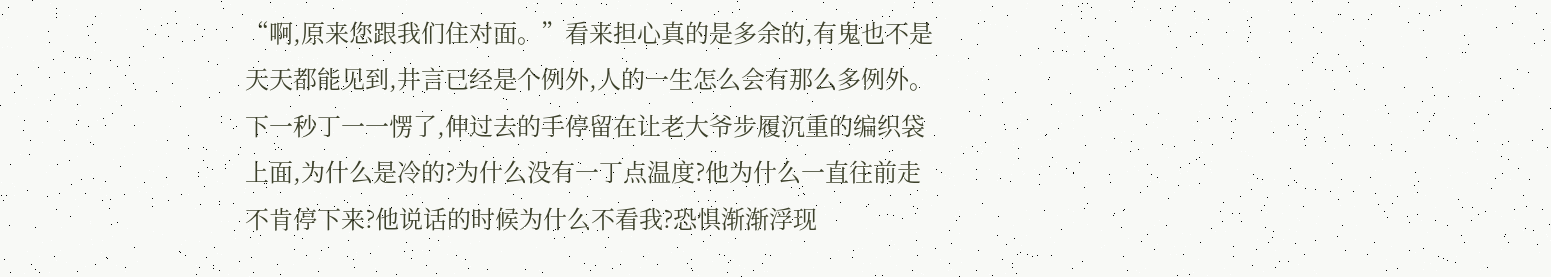“啊,原来您跟我们住对面。”看来担心真的是多余的,有鬼也不是天天都能见到,井言已经是个例外,人的一生怎么会有那么多例外。下一秒丁一一愣了,伸过去的手停留在让老大爷步履沉重的编织袋上面,为什么是冷的?为什么没有一丁点温度?他为什么一直往前走不肯停下来?他说话的时候为什么不看我?恐惧渐渐浮现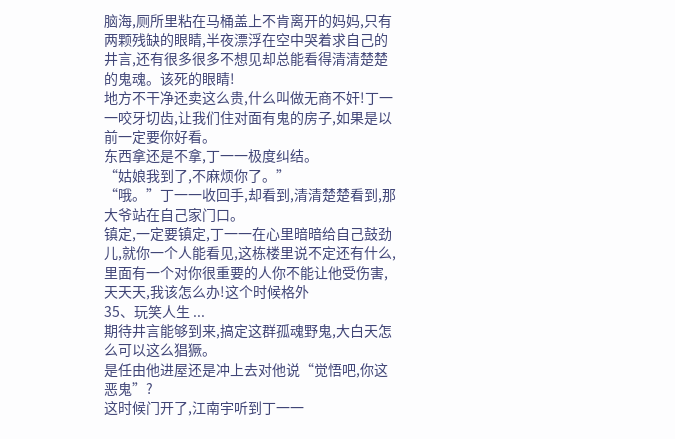脑海,厕所里粘在马桶盖上不肯离开的妈妈,只有两颗残缺的眼睛,半夜漂浮在空中哭着求自己的井言,还有很多很多不想见却总能看得清清楚楚的鬼魂。该死的眼睛!
地方不干净还卖这么贵,什么叫做无商不奸!丁一一咬牙切齿,让我们住对面有鬼的房子,如果是以前一定要你好看。
东西拿还是不拿,丁一一极度纠结。
“姑娘我到了,不麻烦你了。”
“哦。”丁一一收回手,却看到,清清楚楚看到,那大爷站在自己家门口。
镇定,一定要镇定,丁一一在心里暗暗给自己鼓劲儿,就你一个人能看见,这栋楼里说不定还有什么,里面有一个对你很重要的人你不能让他受伤害,天天天,我该怎么办!这个时候格外
35、玩笑人生 ...
期待井言能够到来,搞定这群孤魂野鬼,大白天怎么可以这么猖獗。
是任由他进屋还是冲上去对他说“觉悟吧,你这恶鬼”?
这时候门开了,江南宇听到丁一一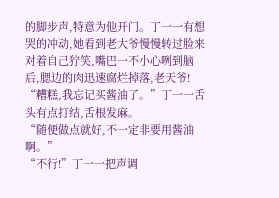的脚步声,特意为他开门。丁一一有想哭的冲动,她看到老大爷慢慢转过脸来对着自己狞笑,嘴巴一不小心咧到脑后,腮边的肉迅速腐烂掉落,老天爷!
“糟糕,我忘记买酱油了。”丁一一舌头有点打结,舌根发麻。
“随便做点就好,不一定非要用酱油啊。”
“不行!”丁一一把声调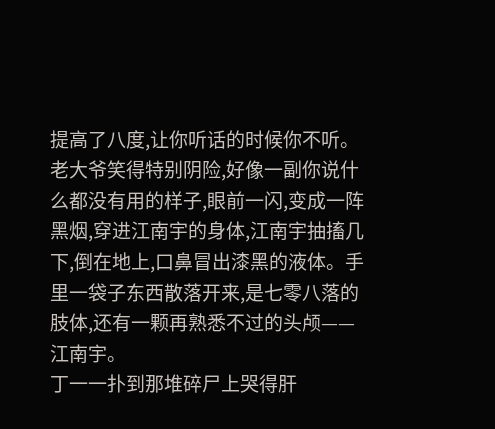提高了八度,让你听话的时候你不听。老大爷笑得特别阴险,好像一副你说什么都没有用的样子,眼前一闪,变成一阵黑烟,穿进江南宇的身体,江南宇抽搐几下,倒在地上,口鼻冒出漆黑的液体。手里一袋子东西散落开来,是七零八落的肢体,还有一颗再熟悉不过的头颅——江南宇。
丁一一扑到那堆碎尸上哭得肝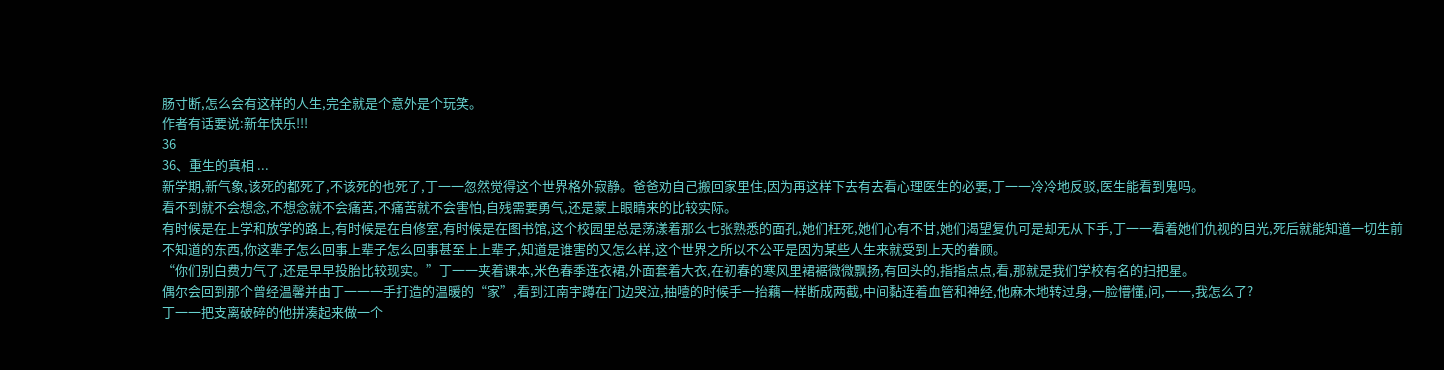肠寸断,怎么会有这样的人生,完全就是个意外是个玩笑。
作者有话要说:新年快乐!!!
36
36、重生的真相 ...
新学期,新气象,该死的都死了,不该死的也死了,丁一一忽然觉得这个世界格外寂静。爸爸劝自己搬回家里住,因为再这样下去有去看心理医生的必要,丁一一冷冷地反驳,医生能看到鬼吗。
看不到就不会想念,不想念就不会痛苦,不痛苦就不会害怕,自残需要勇气,还是蒙上眼睛来的比较实际。
有时候是在上学和放学的路上,有时候是在自修室,有时候是在图书馆,这个校园里总是荡漾着那么七张熟悉的面孔,她们枉死,她们心有不甘,她们渴望复仇可是却无从下手,丁一一看着她们仇视的目光,死后就能知道一切生前不知道的东西,你这辈子怎么回事上辈子怎么回事甚至上上辈子,知道是谁害的又怎么样,这个世界之所以不公平是因为某些人生来就受到上天的眷顾。
“你们别白费力气了,还是早早投胎比较现实。”丁一一夹着课本,米色春季连衣裙,外面套着大衣,在初春的寒风里裙裾微微飘扬,有回头的,指指点点,看,那就是我们学校有名的扫把星。
偶尔会回到那个曾经温馨并由丁一一一手打造的温暖的“家”,看到江南宇蹲在门边哭泣,抽噎的时候手一抬藕一样断成两截,中间黏连着血管和神经,他麻木地转过身,一脸懵懂,问,一一,我怎么了?
丁一一把支离破碎的他拼凑起来做一个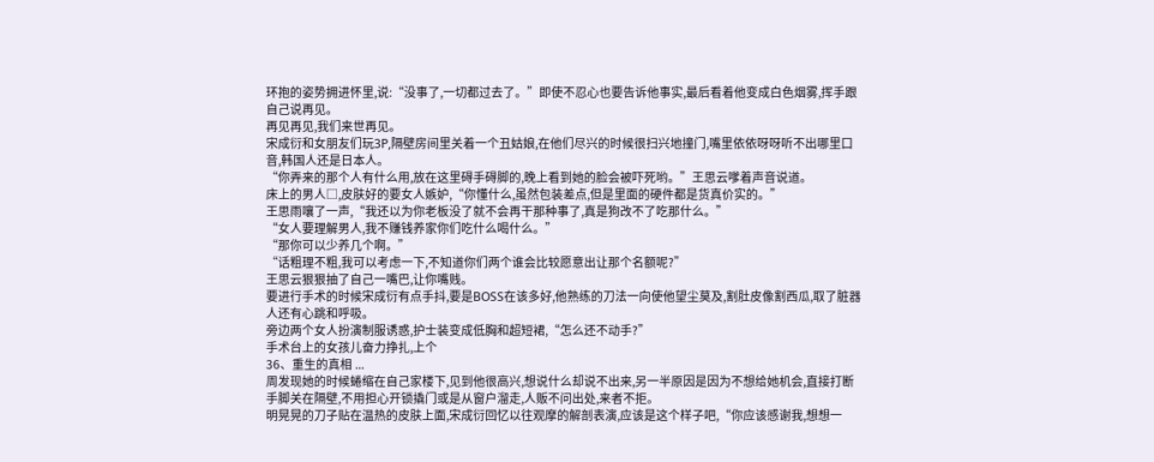环抱的姿势拥进怀里,说:“没事了,一切都过去了。”即使不忍心也要告诉他事实,最后看着他变成白色烟雾,挥手跟自己说再见。
再见再见,我们来世再见。
宋成衍和女朋友们玩3P,隔壁房间里关着一个丑姑娘,在他们尽兴的时候很扫兴地撞门,嘴里依依呀呀听不出哪里口音,韩国人还是日本人。
“你弄来的那个人有什么用,放在这里碍手碍脚的,晚上看到她的脸会被吓死哟。”王思云嗲着声音说道。
床上的男人□,皮肤好的要女人嫉妒,“你懂什么,虽然包装差点,但是里面的硬件都是货真价实的。”
王思雨嚷了一声,“我还以为你老板没了就不会再干那种事了,真是狗改不了吃那什么。”
“女人要理解男人,我不赚钱养家你们吃什么喝什么。”
“那你可以少养几个啊。”
“话粗理不粗,我可以考虑一下,不知道你们两个谁会比较愿意出让那个名额呢?”
王思云狠狠抽了自己一嘴巴,让你嘴贱。
要进行手术的时候宋成衍有点手抖,要是BOSS在该多好,他熟练的刀法一向使他望尘莫及,割肚皮像割西瓜,取了脏器人还有心跳和呼吸。
旁边两个女人扮演制服诱惑,护士装变成低胸和超短裙,“怎么还不动手?”
手术台上的女孩儿奋力挣扎,上个
36、重生的真相 ...
周发现她的时候蜷缩在自己家楼下,见到他很高兴,想说什么却说不出来,另一半原因是因为不想给她机会,直接打断手脚关在隔壁,不用担心开锁撬门或是从窗户溜走,人贩不问出处,来者不拒。
明晃晃的刀子贴在温热的皮肤上面,宋成衍回忆以往观摩的解剖表演,应该是这个样子吧,“你应该感谢我,想想一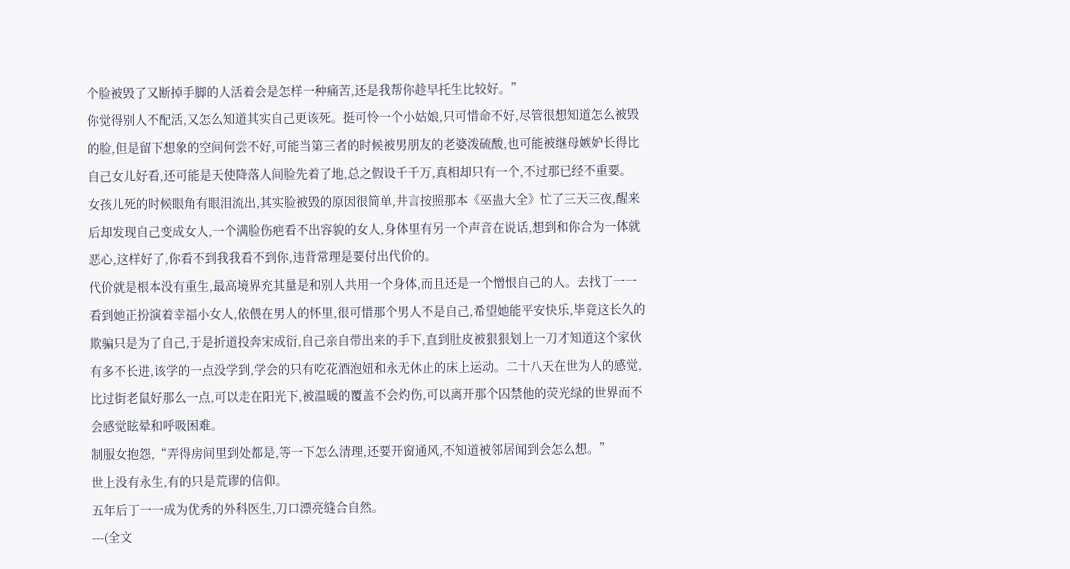个脸被毁了又断掉手脚的人活着会是怎样一种痛苦,还是我帮你趁早托生比较好。”
你觉得别人不配活,又怎么知道其实自己更该死。挺可怜一个小姑娘,只可惜命不好,尽管很想知道怎么被毁的脸,但是留下想象的空间何尝不好,可能当第三者的时候被男朋友的老婆泼硫酸,也可能被继母嫉妒长得比自己女儿好看,还可能是天使降落人间脸先着了地,总之假设千千万,真相却只有一个,不过那已经不重要。
女孩儿死的时候眼角有眼泪流出,其实脸被毁的原因很简单,井言按照那本《巫蛊大全》忙了三天三夜,醒来后却发现自己变成女人,一个满脸伤疤看不出容貌的女人,身体里有另一个声音在说话,想到和你合为一体就恶心,这样好了,你看不到我我看不到你,违背常理是要付出代价的。
代价就是根本没有重生,最高境界充其量是和别人共用一个身体,而且还是一个憎恨自己的人。去找丁一一看到她正扮演着幸福小女人,依偎在男人的怀里,很可惜那个男人不是自己,希望她能平安快乐,毕竟这长久的欺骗只是为了自己,于是折道投奔宋成衍,自己亲自带出来的手下,直到肚皮被狠狠划上一刀才知道这个家伙有多不长进,该学的一点没学到,学会的只有吃花酒泡妞和永无休止的床上运动。二十八天在世为人的感觉,比过街老鼠好那么一点,可以走在阳光下,被温暖的覆盖不会灼伤,可以离开那个囚禁他的荧光绿的世界而不会感觉眩晕和呼吸困难。
制服女抱怨,“弄得房间里到处都是,等一下怎么清理,还要开窗通风,不知道被邻居闻到会怎么想。”
世上没有永生,有的只是荒谬的信仰。
五年后丁一一成为优秀的外科医生,刀口漂亮缝合自然。
---(全文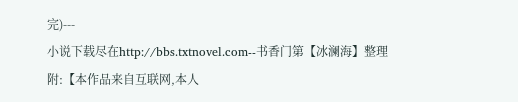完)---
小说下载尽在http://bbs.txtnovel.com--书香门第【冰澜海】整理
附:【本作品来自互联网,本人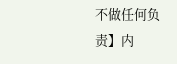不做任何负责】内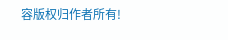容版权归作者所有!